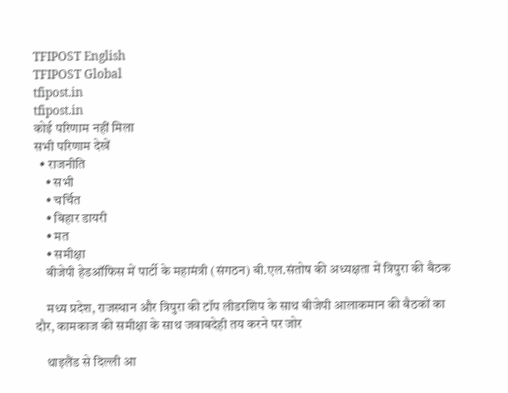TFIPOST English
TFIPOST Global
tfipost.in
tfipost.in
कोई परिणाम नहीं मिला
सभी परिणाम देखें
  • राजनीति
    • सभी
    • चर्चित
    • बिहार डायरी
    • मत
    • समीक्षा
    बीजेपी हेडऑफिस में पार्टी के महामंत्री (संगठन) बी.एल.संतोष की अध्यक्षता में त्रिपुरा की बैठक

    मध्य प्रदेश, राजस्थान और त्रिपुरा की टॉप लीडरशिप के साथ बीजेपी आलाकमान की बैठकों का दौर, कामकाज की समीक्षा के साथ जवाबदेही तय करने पर जोर

    थाइलैंड से दिल्ली आ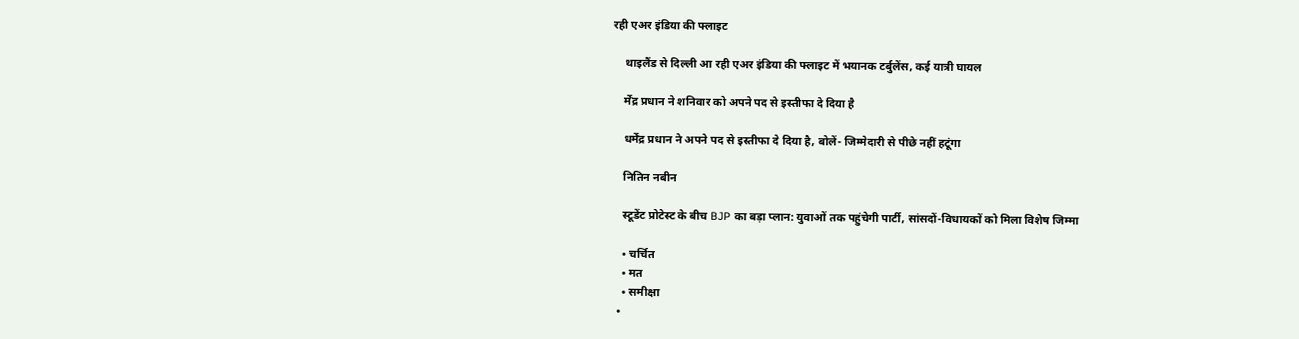रही एअर इंडिया की फ्लाइट

    थाइलैंड से दिल्ली आ रही एअर इंडिया की फ्लाइट में भयानक टर्बुलेंस, कई यात्री घायल

    र्मेंद्र प्रधान ने शनिवार को अपने पद से इस्तीफा दे दिया है

    धर्मेंद्र प्रधान ने अपने पद से इस्तीफा दे दिया है, बोलें- जिम्मेदारी से पीछे नहीं हटूंगा

    नितिन नबीन

    स्टूडेंट प्रोटेस्ट के बीच BJP का बड़ा प्लान: युवाओं तक पहुंचेगी पार्टी, सांसदों-विधायकों को मिला विशेष जिम्मा

    • चर्चित
    • मत
    • समीक्षा
  •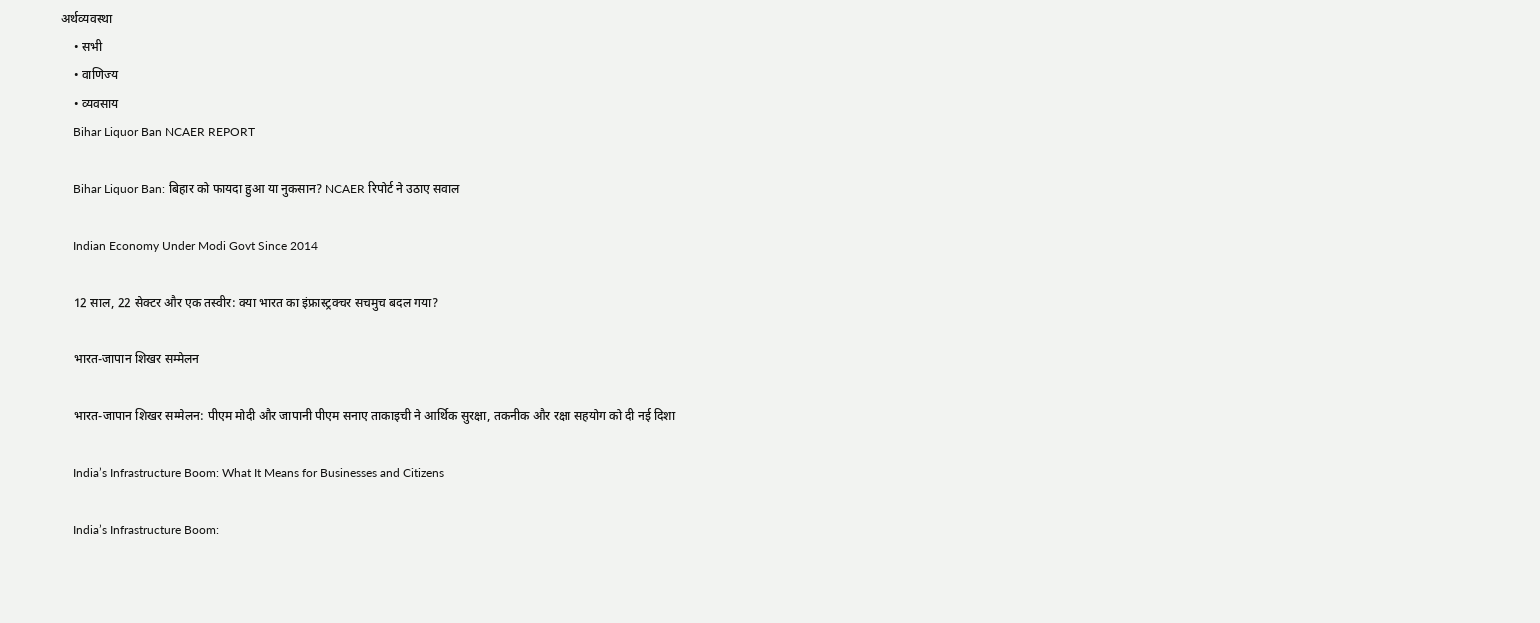अर्थव्यवस्था
    • सभी
    • वाणिज्य
    • व्यवसाय
    Bihar Liquor Ban NCAER REPORT

    Bihar Liquor Ban: बिहार को फायदा हुआ या नुकसान? NCAER रिपोर्ट ने उठाए सवाल

    Indian Economy Under Modi Govt Since 2014

    12 साल, 22 सेक्टर और एक तस्वीर: क्या भारत का इंफ्रास्ट्रक्चर सचमुच बदल गया?

    भारत-जापान शिखर सम्मेलन

    भारत-जापान शिखर सम्मेलन: पीएम मोदी और जापानी पीएम सनाए ताकाइची ने आर्थिक सुरक्षा, तकनीक और रक्षा सहयोग को दी नई दिशा

    India’s Infrastructure Boom: What It Means for Businesses and Citizens

    India’s Infrastructure Boom: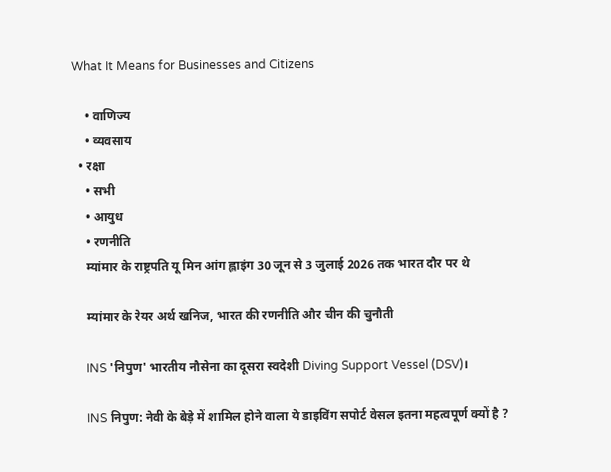What It Means for Businesses and Citizens

    • वाणिज्य
    • व्यवसाय
  • रक्षा
    • सभी
    • आयुध
    • रणनीति
    म्यांमार के राष्ट्रपति यू मिन आंग ह्लाइंग 30 जून से 3 जुलाई 2026 तक भारत दौर पर थे

    म्यांमार के रेयर अर्थ खनिज, भारत की रणनीति और चीन की चुनौती

    INS 'निपुण' भारतीय नौसेना का दूसरा स्वदेशी Diving Support Vessel (DSV)।

    INS निपुण: नेवी के बेड़े में शामिल होने वाला ये डाइविंग सपोर्ट वेसल इतना महत्वपूर्ण क्यों है ?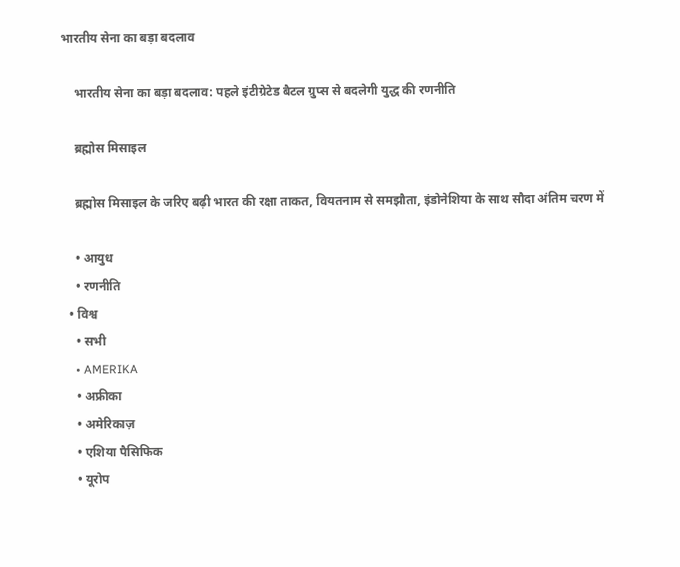भारतीय सेना का बड़ा बदलाव

    भारतीय सेना का बड़ा बदलाव: पहले इंटीग्रेटेड बैटल ग्रुप्स से बदलेगी युद्ध की रणनीति

    ब्रह्मोस मिसाइल

    ब्रह्मोस मिसाइल के जरिए बढ़ी भारत की रक्षा ताकत, वियतनाम से समझौता, इंडोनेशिया के साथ सौदा अंतिम चरण में

    • आयुध
    • रणनीति
  • विश्व
    • सभी
    • AMERIKA
    • अफ्रीका
    • अमेरिकाज़
    • एशिया पैसिफिक
    • यूरोप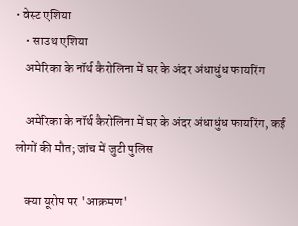• वेस्ट एशिया
    • साउथ एशिया
    अमेरिका के नॉर्थ कैरोलिना में घर के अंदर अंधाधुंध फायरिंग

    अमेरिका के नॉर्थ कैरोलिना में घर के अंदर अंधाधुंध फायरिंग, कई लोगों की मौत; जांच में जुटी पुलिस

    क्या यूरोप पर 'आक्रमण'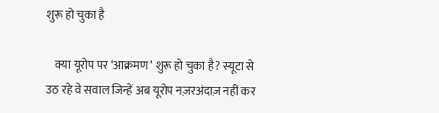शुरू हो चुका है

    क्या यूरोप पर ‘आक्रमण’ शुरू हो चुका है? स्यूटा से उठ रहे वे सवाल जिन्हें अब यूरोप नज़रअंदाज़ नहीं कर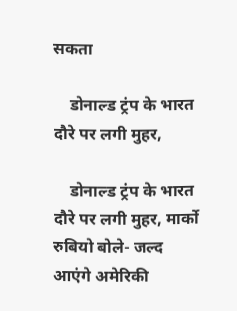सकता

    डोनाल्ड ट्रंप के भारत दौरे पर लगी मुहर,

    डोनाल्ड ट्रंप के भारत दौरे पर लगी मुहर, मार्को रुबियो बोले- जल्द आएंगे अमेरिकी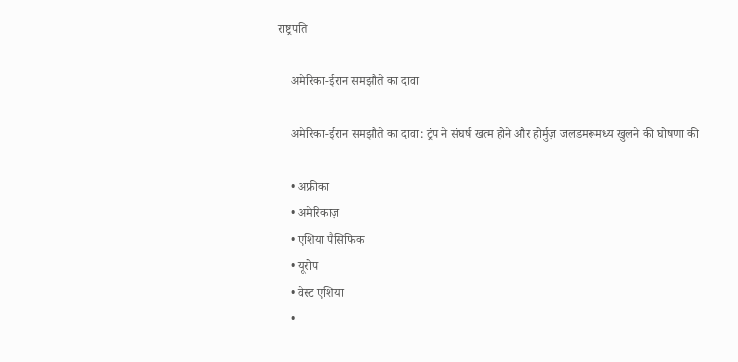राष्ट्रपति

    अमेरिका-ईरान समझौते का दावा

    अमेरिका-ईरान समझौते का दावा: ट्रंप ने संघर्ष खत्म होने और होर्मुज़ जलडमरूमध्य खुलने की घोषणा की

    • अफ्रीका
    • अमेरिकाज़
    • एशिया पैसिफिक
    • यूरोप
    • वेस्ट एशिया
    •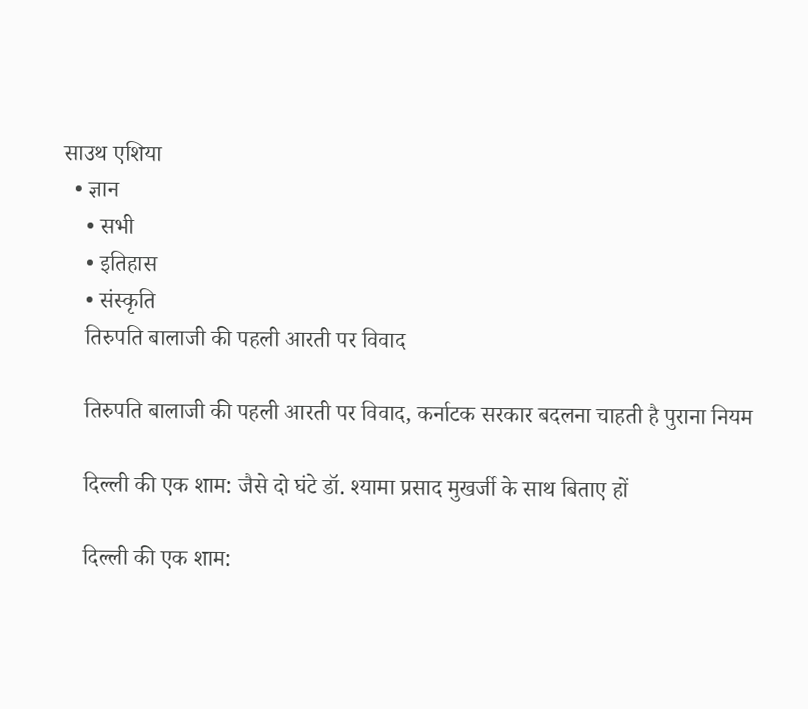साउथ एशिया
  • ज्ञान
    • सभी
    • इतिहास
    • संस्कृति
    तिरुपति बालाजी की पहली आरती पर विवाद

    तिरुपति बालाजी की पहली आरती पर विवाद, कर्नाटक सरकार बदलना चाहती है पुराना नियम

    दिल्ली की एक शाम: जैसे दो घंटे डॉ. श्यामा प्रसाद मुखर्जी के साथ बिताए हों

    दिल्ली की एक शाम: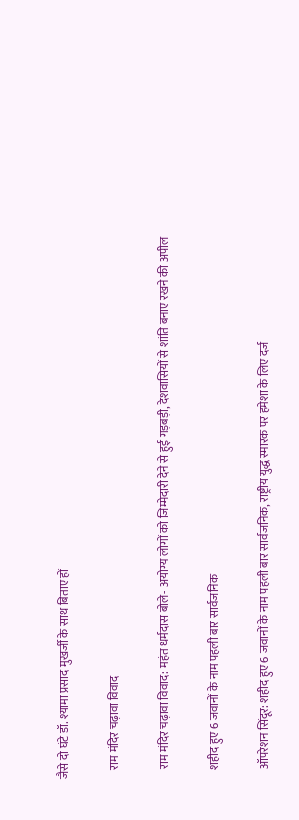जैसे दो घंटे डॉ. श्यामा प्रसाद मुखर्जी के साथ बिताए हों

    राम मंदिर चढ़ावा विवाद

    राम मंदिर चढ़ावा विवाद: महंत धर्मदास बोले- अयोग्य लोगों को जिम्मेदारी देने से हुई गड़बड़ी, देशवासियों से शांति बनाए रखने की अपील

    शहीद हुए 6 जवानों के नाम पहली बार सार्वजनिक

    ऑपरेशन सिंदूर: शहीद हुए 6 जवानों के नाम पहली बार सार्वजनिक, राष्ट्रीय युद्ध स्मारक पर हमेशा के लिए दर्ज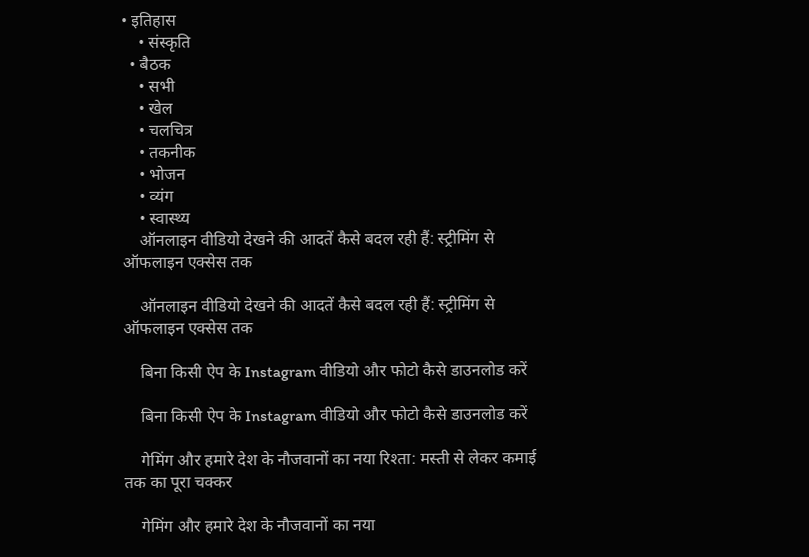• इतिहास
    • संस्कृति
  • बैठक
    • सभी
    • खेल
    • चलचित्र
    • तकनीक
    • भोजन
    • व्यंग
    • स्वास्थ्य
    ऑनलाइन वीडियो देखने की आदतें कैसे बदल रही हैं: स्ट्रीमिंग से ऑफलाइन एक्सेस तक

    ऑनलाइन वीडियो देखने की आदतें कैसे बदल रही हैं: स्ट्रीमिंग से ऑफलाइन एक्सेस तक

    बिना किसी ऐप के Instagram वीडियो और फोटो कैसे डाउनलोड करें

    बिना किसी ऐप के Instagram वीडियो और फोटो कैसे डाउनलोड करें

    गेमिंग और हमारे देश के नौजवानों का नया रिश्ता: मस्ती से लेकर कमाई तक का पूरा चक्कर

    गेमिंग और हमारे देश के नौजवानों का नया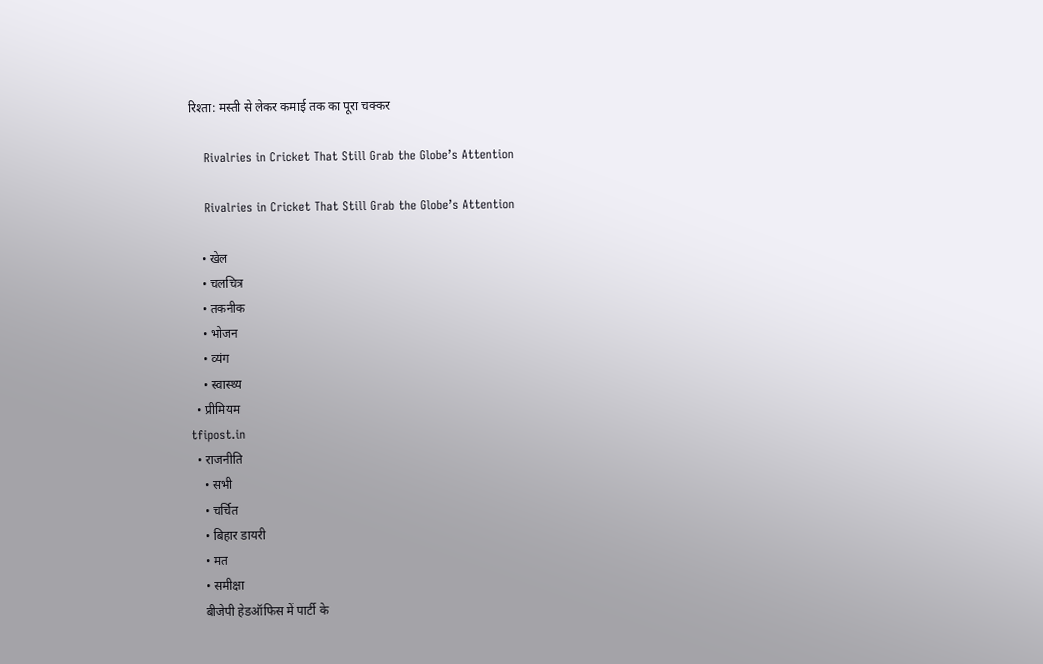रिश्ता: मस्ती से लेकर कमाई तक का पूरा चक्कर

    Rivalries in Cricket That Still Grab the Globe’s Attention

    Rivalries in Cricket That Still Grab the Globe’s Attention

    • खेल
    • चलचित्र
    • तकनीक
    • भोजन
    • व्यंग
    • स्वास्थ्य
  • प्रीमियम
tfipost.in
  • राजनीति
    • सभी
    • चर्चित
    • बिहार डायरी
    • मत
    • समीक्षा
    बीजेपी हेडऑफिस में पार्टी के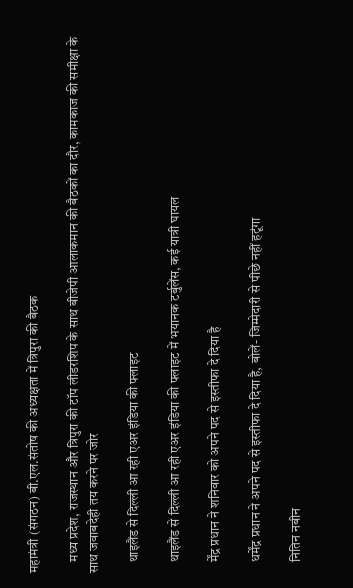महामंत्री (संगठन) बी.एल.संतोष की अध्यक्षता में त्रिपुरा की बैठक

    मध्य प्रदेश, राजस्थान और त्रिपुरा की टॉप लीडरशिप के साथ बीजेपी आलाकमान की बैठकों का दौर, कामकाज की समीक्षा के साथ जवाबदेही तय करने पर जोर

    थाइलैंड से दिल्ली आ रही एअर इंडिया की फ्लाइट

    थाइलैंड से दिल्ली आ रही एअर इंडिया की फ्लाइट में भयानक टर्बुलेंस, कई यात्री घायल

    र्मेंद्र प्रधान ने शनिवार को अपने पद से इस्तीफा दे दिया है

    धर्मेंद्र प्रधान ने अपने पद से इस्तीफा दे दिया है, बोलें- जिम्मेदारी से पीछे नहीं हटूंगा

    नितिन नबीन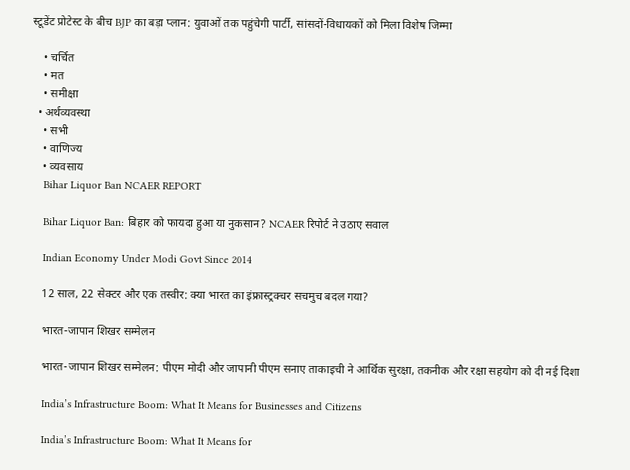स्टूडेंट प्रोटेस्ट के बीच BJP का बड़ा प्लान: युवाओं तक पहुंचेगी पार्टी, सांसदों-विधायकों को मिला विशेष जिम्मा

    • चर्चित
    • मत
    • समीक्षा
  • अर्थव्यवस्था
    • सभी
    • वाणिज्य
    • व्यवसाय
    Bihar Liquor Ban NCAER REPORT

    Bihar Liquor Ban: बिहार को फायदा हुआ या नुकसान? NCAER रिपोर्ट ने उठाए सवाल

    Indian Economy Under Modi Govt Since 2014

    12 साल, 22 सेक्टर और एक तस्वीर: क्या भारत का इंफ्रास्ट्रक्चर सचमुच बदल गया?

    भारत-जापान शिखर सम्मेलन

    भारत-जापान शिखर सम्मेलन: पीएम मोदी और जापानी पीएम सनाए ताकाइची ने आर्थिक सुरक्षा, तकनीक और रक्षा सहयोग को दी नई दिशा

    India’s Infrastructure Boom: What It Means for Businesses and Citizens

    India’s Infrastructure Boom: What It Means for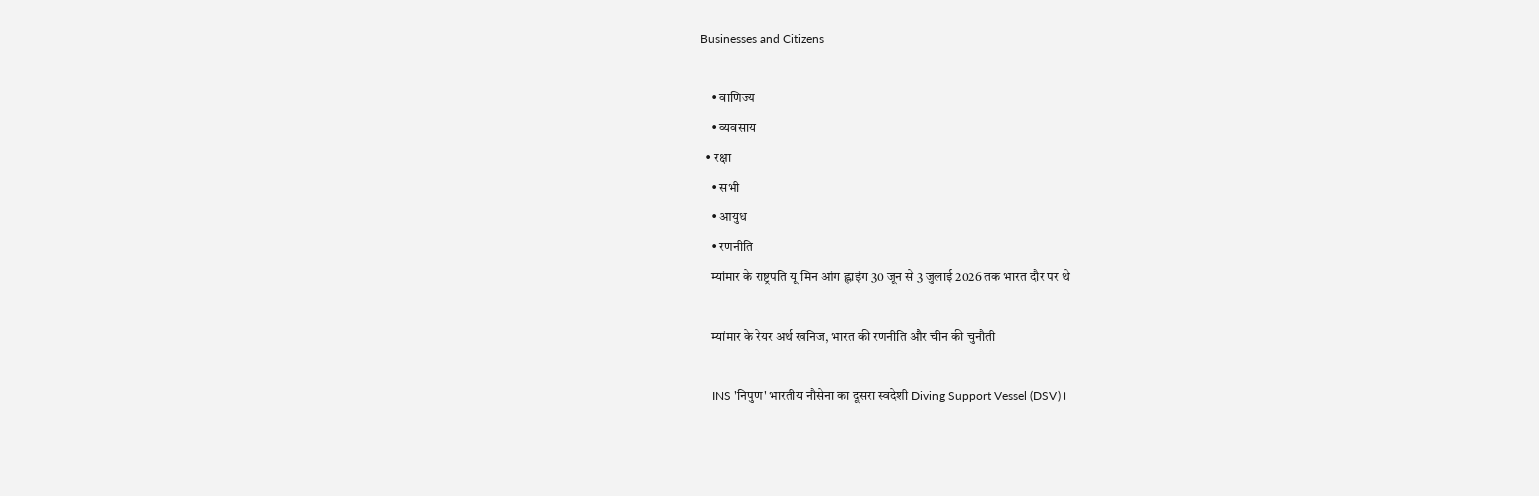Businesses and Citizens

    • वाणिज्य
    • व्यवसाय
  • रक्षा
    • सभी
    • आयुध
    • रणनीति
    म्यांमार के राष्ट्रपति यू मिन आंग ह्लाइंग 30 जून से 3 जुलाई 2026 तक भारत दौर पर थे

    म्यांमार के रेयर अर्थ खनिज, भारत की रणनीति और चीन की चुनौती

    INS 'निपुण' भारतीय नौसेना का दूसरा स्वदेशी Diving Support Vessel (DSV)।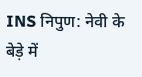INS निपुण: नेवी के बेड़े में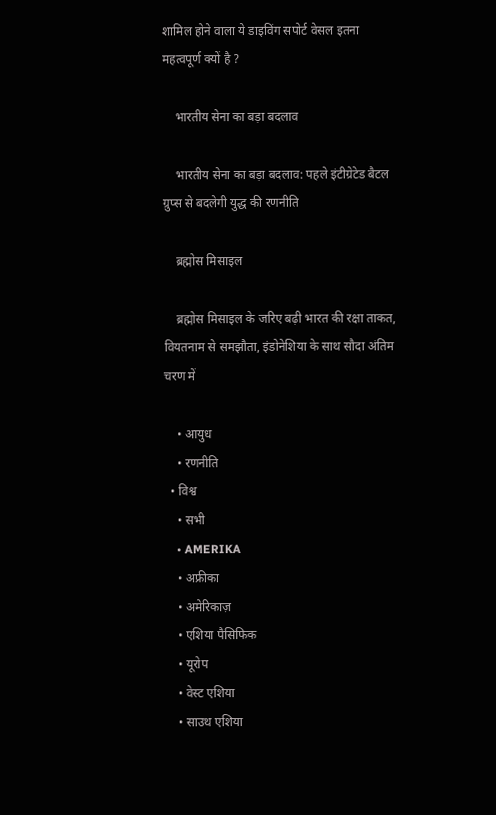शामिल होने वाला ये डाइविंग सपोर्ट वेसल इतना महत्वपूर्ण क्यों है ?

    भारतीय सेना का बड़ा बदलाव

    भारतीय सेना का बड़ा बदलाव: पहले इंटीग्रेटेड बैटल ग्रुप्स से बदलेगी युद्ध की रणनीति

    ब्रह्मोस मिसाइल

    ब्रह्मोस मिसाइल के जरिए बढ़ी भारत की रक्षा ताकत, वियतनाम से समझौता, इंडोनेशिया के साथ सौदा अंतिम चरण में

    • आयुध
    • रणनीति
  • विश्व
    • सभी
    • AMERIKA
    • अफ्रीका
    • अमेरिकाज़
    • एशिया पैसिफिक
    • यूरोप
    • वेस्ट एशिया
    • साउथ एशिया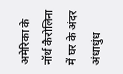अमेरिका के नॉर्थ कैरोलिना में घर के अंदर अंधाधुंध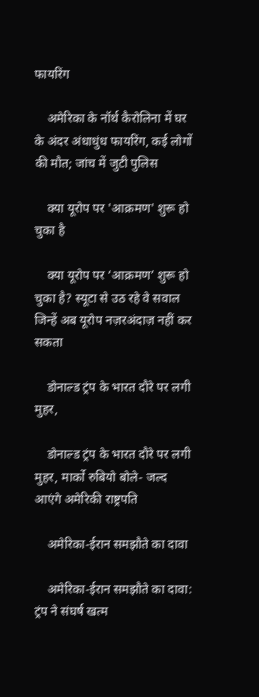फायरिंग

    अमेरिका के नॉर्थ कैरोलिना में घर के अंदर अंधाधुंध फायरिंग, कई लोगों की मौत; जांच में जुटी पुलिस

    क्या यूरोप पर 'आक्रमण' शुरू हो चुका है

    क्या यूरोप पर ‘आक्रमण’ शुरू हो चुका है? स्यूटा से उठ रहे वे सवाल जिन्हें अब यूरोप नज़रअंदाज़ नहीं कर सकता

    डोनाल्ड ट्रंप के भारत दौरे पर लगी मुहर,

    डोनाल्ड ट्रंप के भारत दौरे पर लगी मुहर, मार्को रुबियो बोले- जल्द आएंगे अमेरिकी राष्ट्रपति

    अमेरिका-ईरान समझौते का दावा

    अमेरिका-ईरान समझौते का दावा: ट्रंप ने संघर्ष खत्म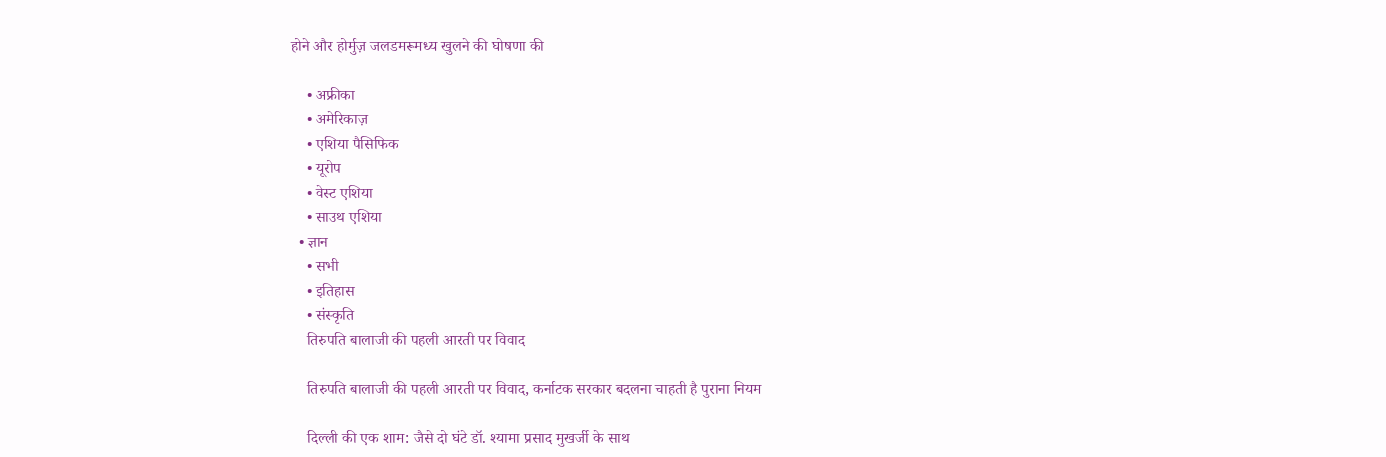होने और होर्मुज़ जलडमरूमध्य खुलने की घोषणा की

    • अफ्रीका
    • अमेरिकाज़
    • एशिया पैसिफिक
    • यूरोप
    • वेस्ट एशिया
    • साउथ एशिया
  • ज्ञान
    • सभी
    • इतिहास
    • संस्कृति
    तिरुपति बालाजी की पहली आरती पर विवाद

    तिरुपति बालाजी की पहली आरती पर विवाद, कर्नाटक सरकार बदलना चाहती है पुराना नियम

    दिल्ली की एक शाम: जैसे दो घंटे डॉ. श्यामा प्रसाद मुखर्जी के साथ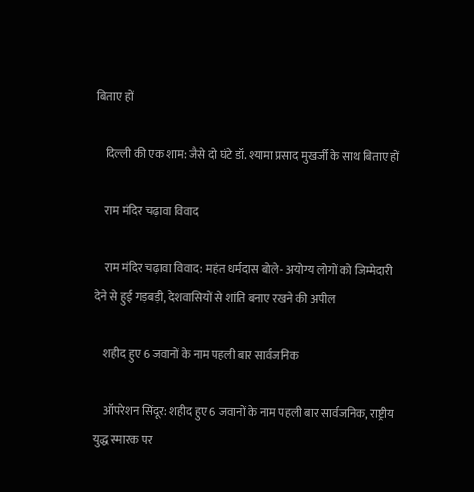बिताए हों

    दिल्ली की एक शाम: जैसे दो घंटे डॉ. श्यामा प्रसाद मुखर्जी के साथ बिताए हों

    राम मंदिर चढ़ावा विवाद

    राम मंदिर चढ़ावा विवाद: महंत धर्मदास बोले- अयोग्य लोगों को जिम्मेदारी देने से हुई गड़बड़ी, देशवासियों से शांति बनाए रखने की अपील

    शहीद हुए 6 जवानों के नाम पहली बार सार्वजनिक

    ऑपरेशन सिंदूर: शहीद हुए 6 जवानों के नाम पहली बार सार्वजनिक, राष्ट्रीय युद्ध स्मारक पर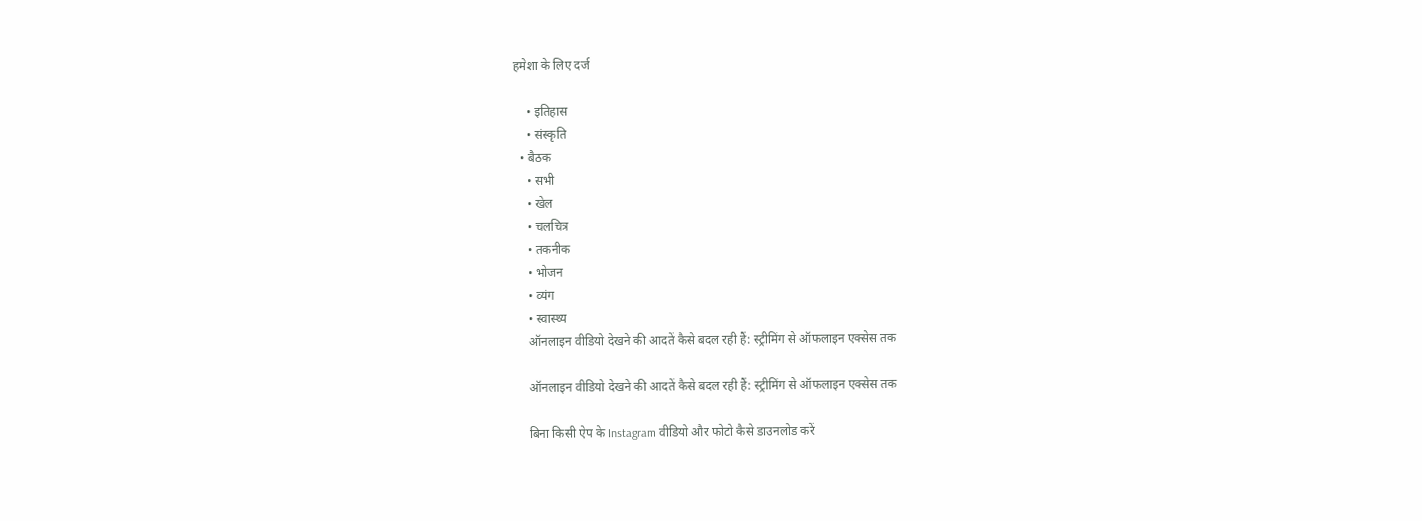हमेशा के लिए दर्ज

    • इतिहास
    • संस्कृति
  • बैठक
    • सभी
    • खेल
    • चलचित्र
    • तकनीक
    • भोजन
    • व्यंग
    • स्वास्थ्य
    ऑनलाइन वीडियो देखने की आदतें कैसे बदल रही हैं: स्ट्रीमिंग से ऑफलाइन एक्सेस तक

    ऑनलाइन वीडियो देखने की आदतें कैसे बदल रही हैं: स्ट्रीमिंग से ऑफलाइन एक्सेस तक

    बिना किसी ऐप के Instagram वीडियो और फोटो कैसे डाउनलोड करें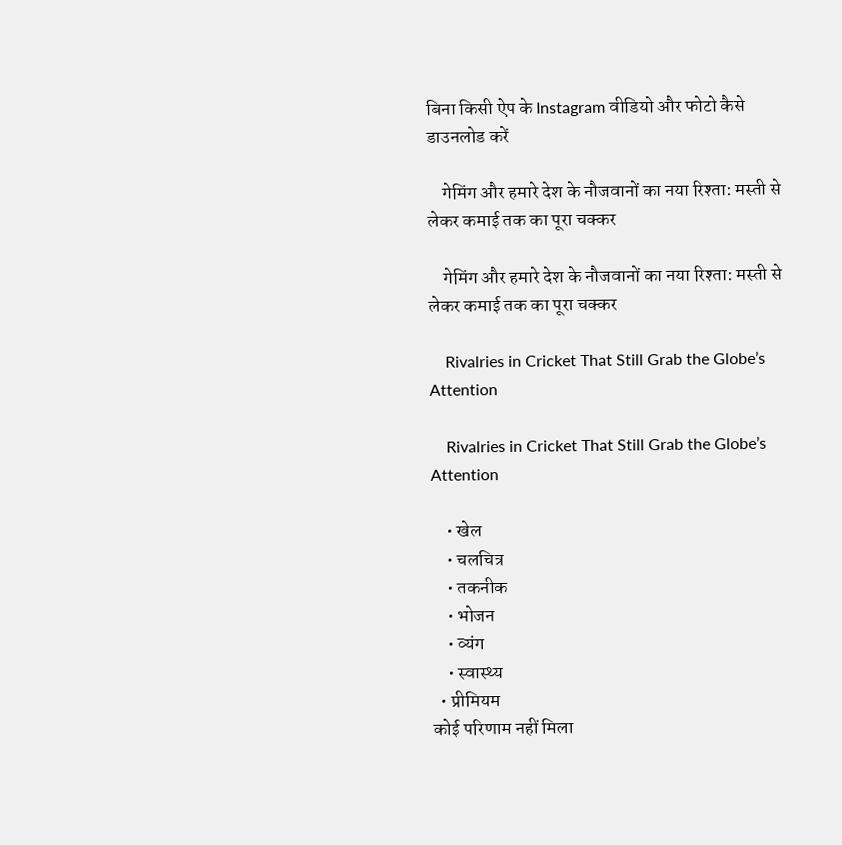बिना किसी ऐप के Instagram वीडियो और फोटो कैसे डाउनलोड करें

    गेमिंग और हमारे देश के नौजवानों का नया रिश्ता: मस्ती से लेकर कमाई तक का पूरा चक्कर

    गेमिंग और हमारे देश के नौजवानों का नया रिश्ता: मस्ती से लेकर कमाई तक का पूरा चक्कर

    Rivalries in Cricket That Still Grab the Globe’s Attention

    Rivalries in Cricket That Still Grab the Globe’s Attention

    • खेल
    • चलचित्र
    • तकनीक
    • भोजन
    • व्यंग
    • स्वास्थ्य
  • प्रीमियम
कोई परिणाम नहीं मिला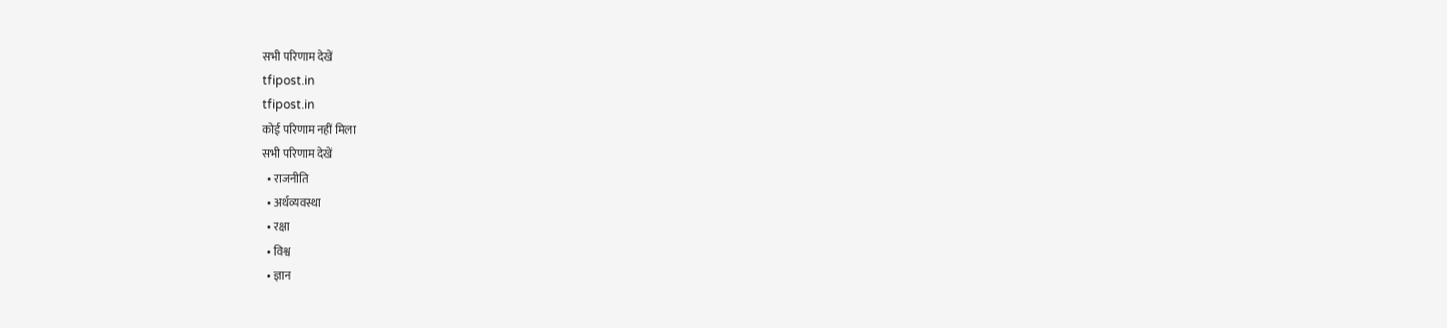सभी परिणाम देखें
tfipost.in
tfipost.in
कोई परिणाम नहीं मिला
सभी परिणाम देखें
  • राजनीति
  • अर्थव्यवस्था
  • रक्षा
  • विश्व
  • ज्ञान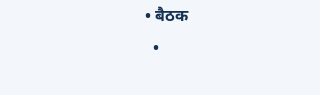• बैठक
  •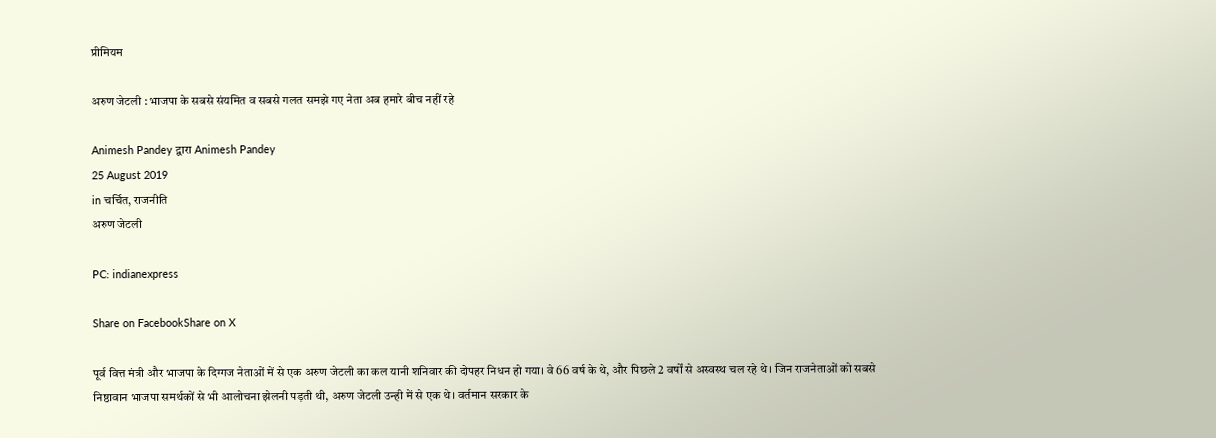प्रीमियम

अरुण जेटली : भाजपा के सबसे संयमित व सबसे गलत समझे गए नेता अब हमारे बीच नहीं रहे

Animesh Pandey द्वारा Animesh Pandey
25 August 2019
in चर्चित, राजनीति
अरुण जेटली

PC: indianexpress

Share on FacebookShare on X

पूर्व वित्त मंत्री और भाजपा के दिग्गज नेताओं में से एक अरुण जेटली का कल यानी शनिवार की दोपहर निधन हो गया। वे 66 वर्ष के थे, और पिछले 2 वर्षों से अस्वस्थ चल रहे थे। जिन राजनेताओं को सबसे निष्ठावान भाजपा समर्थकों से भी आलोचना झेलनी पड़ती थी, अरुण जेटली उन्ही में से एक थे। वर्तमान सरकार के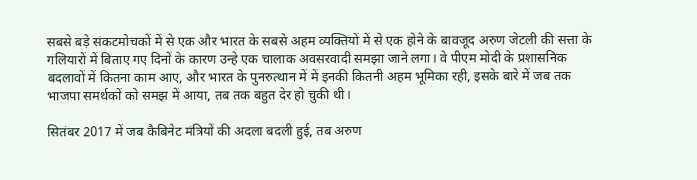सबसे बड़े संकटमोचकों में से एक और भारत के सबसे अहम व्यक्तियों में से एक होने के बावजूद अरुण जेटली की सत्ता के गलियारों में बिताए गए दिनों के कारण उन्हे एक चालाक अवसरवादी समझा जाने लगा। वे पीएम मोदी के प्रशासनिक बदलावों में कितना काम आए, और भारत के पुनरुत्थान में में इनकी कितनी अहम भूमिका रही, इसके बारे में जब तक भाजपा समर्थकों को समझ में आया, तब तक बहुत देर हो चुकी थी।

सितंबर 2017 में जब कैबिनेट मंत्रियों की अदला बदली हुई, तब अरुण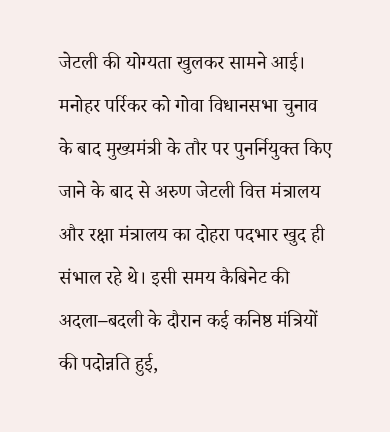जेटली की योग्यता खुलकर सामने आई। मनोहर पर्रिकर को गोवा विधानसभा चुनाव के बाद मुख्यमंत्री के तौर पर पुनर्नियुक्त किए जाने के बाद से अरुण जेटली वित्त मंत्रालय और रक्षा मंत्रालय का दोहरा पदभार खुद ही संभाल रहे थे। इसी समय कैबिनेट की अदला–बदली के दौरान कई कनिष्ठ मंत्रियों की पदोन्नति हुई,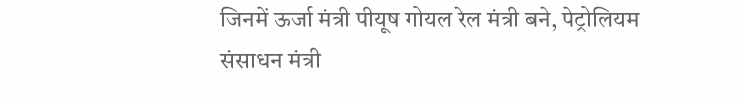जिनमें ऊर्जा मंत्री पीयूष गोयल रेल मंत्री बने, पेट्रोलियम संसाधन मंत्री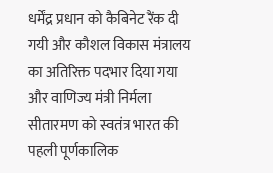धर्मेंद्र प्रधान को कैबिनेट रैंक दी गयी और कौशल विकास मंत्रालय का अतिरिक्त पदभार दिया गया और वाणिज्य मंत्री निर्मला सीतारमण को स्वतंत्र भारत की पहली पूर्णकालिक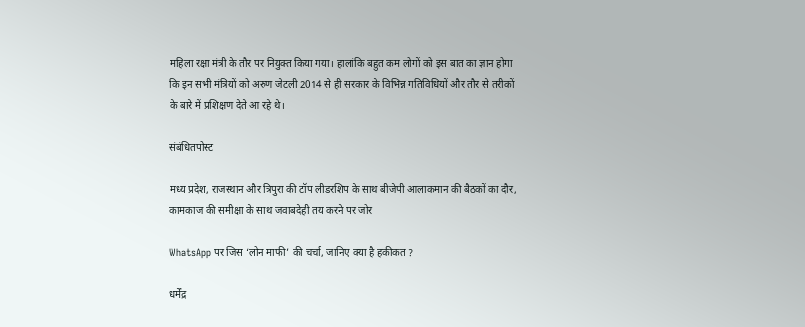महिला रक्षा मंत्री के तौर पर नियुक्त किया गया। हालांकि बहुत कम लोगों को इस बात का ज्ञान होगा कि इन सभी मंत्रियों को अरुण जेटली 2014 से ही सरकार के विभिन्न गतिविधियों और तौर से तरीकों के बारे में प्रशिक्षण देते आ रहे थे।

संबंधितपोस्ट

मध्य प्रदेश, राजस्थान और त्रिपुरा की टॉप लीडरशिप के साथ बीजेपी आलाकमान की बैठकों का दौर, कामकाज की समीक्षा के साथ जवाबदेही तय करने पर जोर

WhatsApp पर जिस ‘लोन माफी’ की चर्चा, जानिए क्या है हकीकत ?

धर्मेंद्र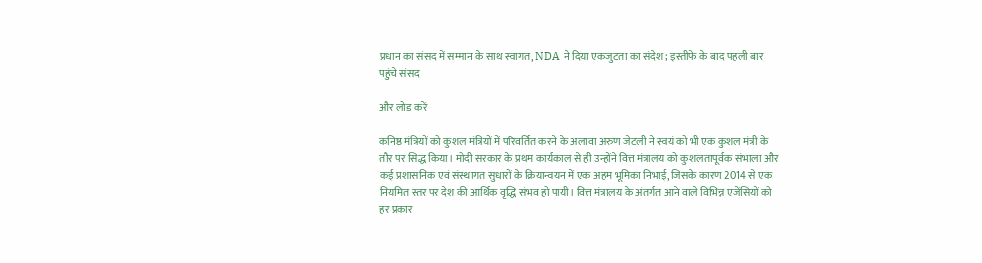प्रधान का संसद में सम्मान के साथ स्वागत, NDA ने दिया एकजुटता का संदेश; इस्तीफे के बाद पहली बार पहुंचे संसद

और लोड करें

कनिष्ठ मंत्रियों को कुशल मंत्रियों में परिवर्तित करने के अलावा अरुण जेटली ने स्वयं को भी एक कुशल मंत्री के तौर पर सिद्ध किया। मोदी सरकार के प्रथम कार्यकाल से ही उन्होंने वित्त मंत्रालय को कुशलतापूर्वक संभाला और कई प्रशासनिक एवं संस्थागत सुधारों के क्रियान्वयन में एक अहम भूमिका निभाई, जिसके कारण 2014 से एक नियमित स्तर पर देश की आर्थिक वृद्धि संभव हो पायी। वित्त मंत्रालय के अंतर्गत आने वाले विभिन्न एजेंसियों को हर प्रकार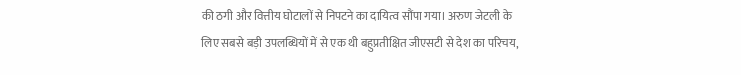की ठगी और वित्तीय घोटालों से निपटने का दायित्व सौंपा गया। अरुण जेटली के लिए सबसे बड़ी उपलब्धियों में से एक थी बहुप्रतीक्षित जीएसटी से देश का परिचय,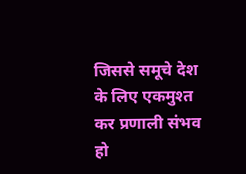जिससे समूचे देश के लिए एकमुश्त कर प्रणाली संभव हो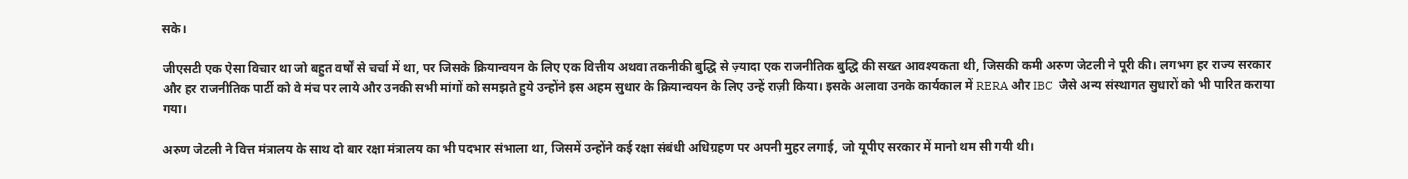सके।

जीएसटी एक ऐसा विचार था जो बहुत वर्षों से चर्चा में था, पर जिसके क्रियान्वयन के लिए एक वित्तीय अथवा तकनीकी बुद्धि से ज़्यादा एक राजनीतिक बुद्धि की सख्त आवश्यकता थी, जिसकी कमी अरुण जेटली ने पूरी की। लगभग हर राज्य सरकार और हर राजनीतिक पार्टी को वे मंच पर लाये और उनकी सभी मांगों को समझते हुये उन्होंने इस अहम सुधार के क्रियान्वयन के लिए उन्हें राज़ी किया। इसके अलावा उनके कार्यकाल में RERA और IBC  जैसे अन्य संस्थागत सुधारों को भी पारित कराया गया।

अरुण जेटली ने वित्त मंत्रालय के साथ दो बार रक्षा मंत्रालय का भी पदभार संभाला था, जिसमें उन्होंने कई रक्षा संबंधी अधिग्रहण पर अपनी मुहर लगाई, जो यूपीए सरकार में मानो थम सी गयी थी।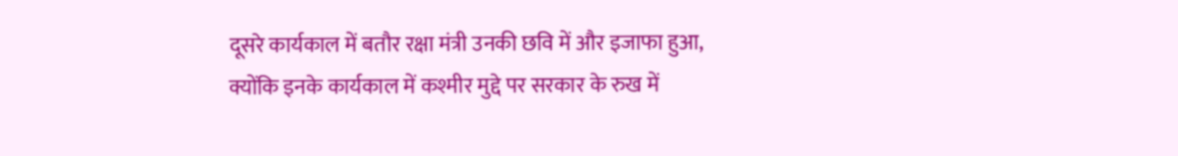दूसरे कार्यकाल में बतौर रक्षा मंत्री उनकी छवि में और इजाफा हुआ, क्योंकि इनके कार्यकाल में कश्मीर मुद्दे पर सरकार के रुख में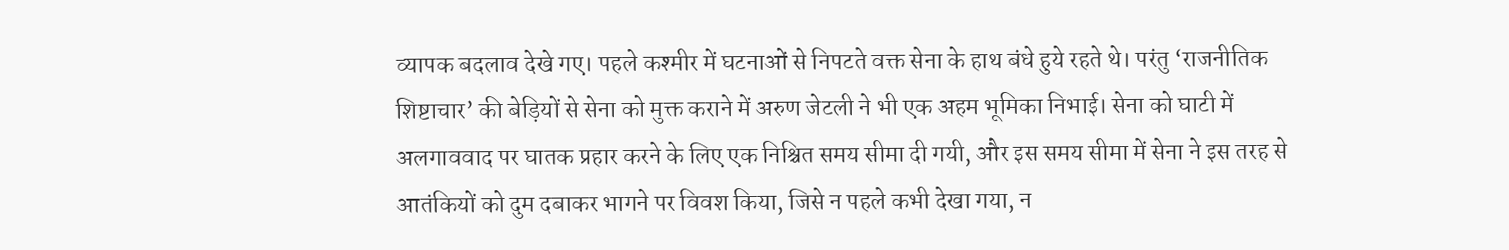व्यापक बदलाव देखे गए। पहले कश्मीर में घटनाओं से निपटते वक्त सेना के हाथ बंधे हुये रहते थे। परंतु ‘राजनीतिक शिष्टाचार’ की बेड़ियों से सेना को मुक्त कराने में अरुण जेटली ने भी एक अहम भूमिका निभाई। सेना को घाटी में अलगाववाद पर घातक प्रहार करने के लिए एक निश्चित समय सीमा दी गयी, और इस समय सीमा में सेना ने इस तरह से आतंकियों को दुम दबाकर भागने पर विवश किया, जिसे न पहले कभी देखा गया, न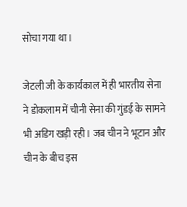सोचा गया था।

जेटली जी के कार्यकाल में ही भारतीय सेना ने डोकलाम में चीनी सेना की गुंडई के सामने भी अडिग खड़ी रही। जब चीन ने भूटान और चीन के बीच इस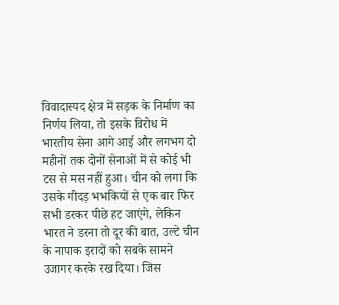विवादास्पद क्षेत्र में सड़क के निर्माण का निर्णय लिया, तो इसके विरोध में भारतीय सेना आगे आई और लगभग दो महीनों तक दोनों सेनाओं में से कोई भी टस से मस नहीं हुआ। चीन को लगा कि उसके गीदड़ भभकियों से एक बार फिर सभी डरकर पीछे हट जाएंगे, लेकिन भारत ने डरना तो दूर की बात, उल्टे चीन के नापाक इरादों को सबके सामने उजागर करके रख दिया। जिस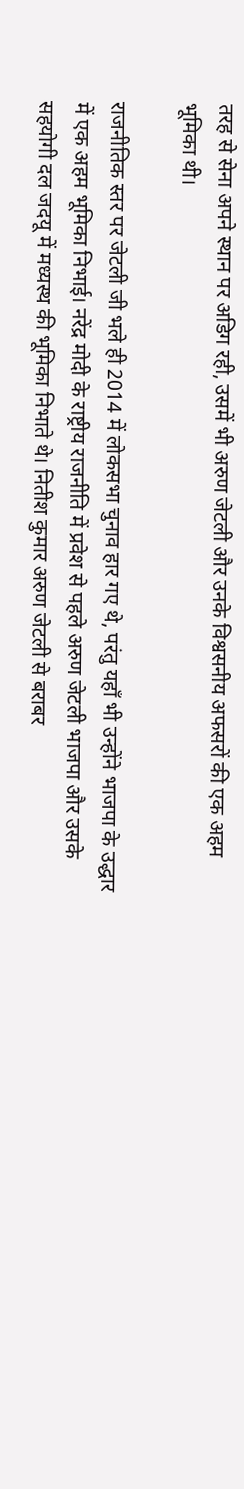तरह से सेना अपने स्थान पर अडिग रही, उसमें भी अरुण जेटली और उनके विश्वसनीय अफसरों की एक अहम भूमिका थी।

राजनीतिक स्तर पर जेटली जी भले ही 2014 में लोकसभा चुनाव हार गए थे, परंतु यहाँ भी उन्होंने भाजपा के उद्धार में एक अहम भूमिका निभाई। नरेंद्र मोदी के राष्ट्रीय राजनीति में प्रवेश से पहले अरुण जेटली भाजपा और उसके सहयोगी दल जदयू में मध्यस्थ की भूमिका निभाते थे। नितीश कुमार अरुण जेटली से बराबर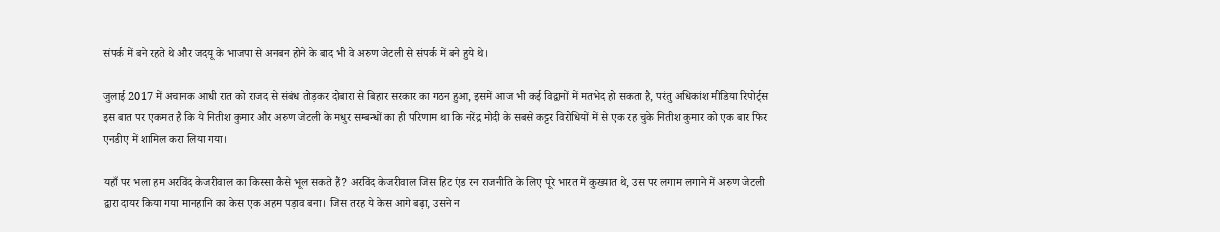संपर्क में बने रहते थे और जदयू के भाजपा से अनबन होने के बाद भी वे अरुण जेटली से संपर्क में बने हुये थे।

जुलाई 2017 में अचानक आधी रात को राजद से संबंध तोड़कर दोबारा से बिहार सरकार का गठन हुआ, इसमें आज भी कई विद्वानों में मतभेद हो सकता है, परंतु अधिकांश मीडिया रिपोर्ट्स इस बात पर एकमत है कि ये नितीश कुमार और अरुण जेटली के मधुर सम्बन्धों का ही परिणाम था कि नरेंद्र मोदी के सबसे कट्टर विरोधियों में से एक रह चुके नितीश कुमार को एक बार फिर एनडीए में शामिल करा लिया गया।

यहाँ पर भला हम अरविंद केजरीवाल का किस्सा कैसे भूल सकते हैं? अरविंद केजरीवाल जिस हिट एंड रन राजनीति के लिए पूरे भारत में कुख्यात थे, उस पर लगाम लगाने में अरुण जेटली द्वारा दायर किया गया मानहानि का केस एक अहम पड़ाव बना। जिस तरह ये केस आगे बढ़ा, उसने न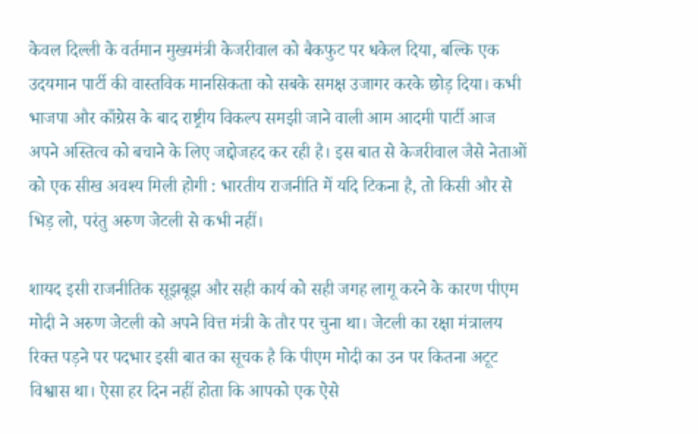केवल दिल्ली के वर्तमान मुख्यमंत्री केजरीवाल को बैकफुट पर धकेल दिया, बल्कि एक उदयमान पार्टी की वास्तविक मानसिकता को सबके समक्ष उजागर करके छोड़ दिया। कभी भाजपा और काँग्रेस के बाद राष्ट्रीय विकल्प समझी जाने वाली आम आदमी पार्टी आज अपने अस्तित्व को बचाने के लिए जद्दोजहद कर रही है। इस बात से केजरीवाल जैसे नेताओं को एक सीख अवश्य मिली होगी : भारतीय राजनीति में यदि टिकना है, तो किसी और से भिड़ लो, परंतु अरुण जेटली से कभी नहीं।

शायद इसी राजनीतिक सूझबूझ और सही कार्य को सही जगह लागू करने के कारण पीएम मोदी ने अरुण जेटली को अपने वित्त मंत्री के तौर पर चुना था। जेटली का रक्षा मंत्रालय रिक्त पड़ने पर पदभार इसी बात का सूचक है कि पीएम मोदी का उन पर कितना अटूट विश्वास था। ऐसा हर दिन नहीं होता कि आपको एक ऐसे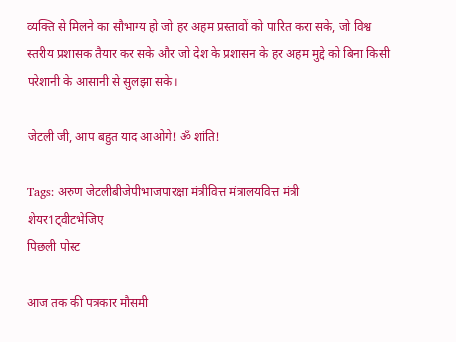व्यक्ति से मिलने का सौभाग्य हो जो हर अहम प्रस्तावों को पारित करा सके, जो विश्व स्तरीय प्रशासक तैयार कर सके और जो देश के प्रशासन के हर अहम मुद्दे को बिना किसी परेशानी के आसानी से सुलझा सके।

जेटली जी, आप बहुत याद आओगे! ॐ शांति!

Tags: अरुण जेटलीबीजेपीभाजपारक्षा मंत्रीवित्त मंत्रालयवित्त मंत्री
शेयर1ट्वीटभेजिए
पिछली पोस्ट

आज तक की पत्रकार मौसमी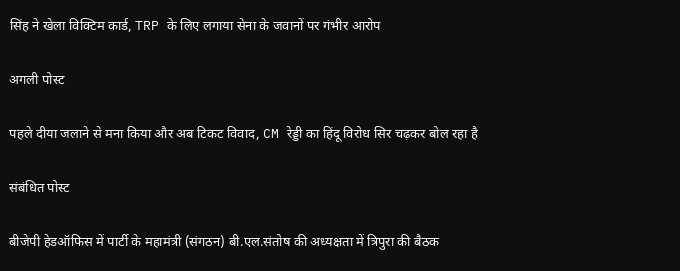सिंह ने खेला विक्टिम कार्ड, TRP के लिए लगाया सेना के जवानों पर गंभीर आरोप

अगली पोस्ट

पहले दीया जलाने से मना किया और अब टिकट विवाद, CM रेड्डी का हिंदू विरोध सिर चढ़कर बोल रहा है

संबंधित पोस्ट

बीजेपी हेडऑफिस में पार्टी के महामंत्री (संगठन) बी.एल.संतोष की अध्यक्षता में त्रिपुरा की बैठक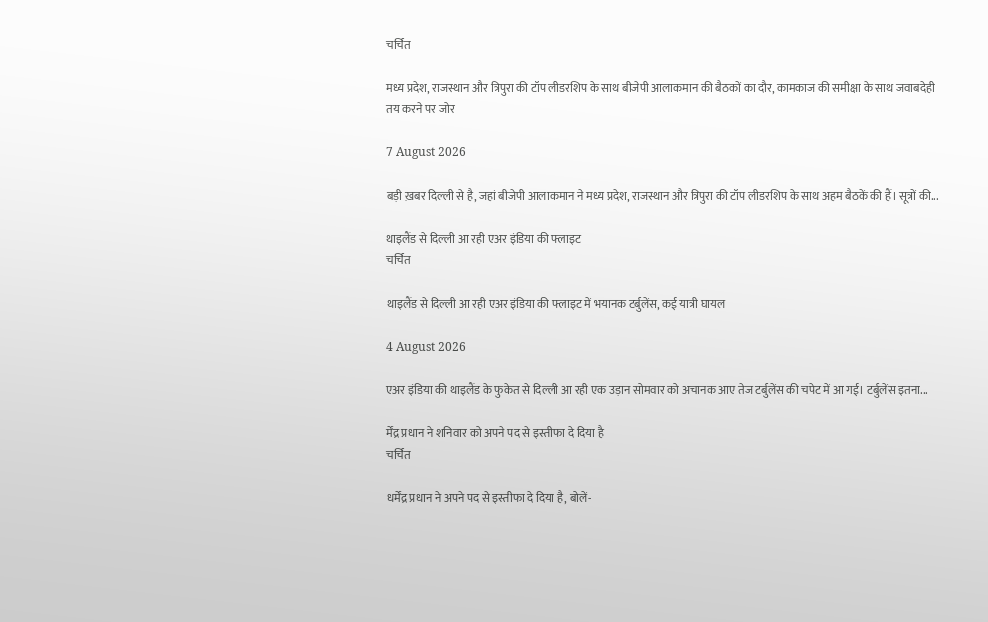चर्चित

मध्य प्रदेश, राजस्थान और त्रिपुरा की टॉप लीडरशिप के साथ बीजेपी आलाकमान की बैठकों का दौर, कामकाज की समीक्षा के साथ जवाबदेही तय करने पर जोर

7 August 2026

बड़ी ख़बर दिल्ली से है, जहां बीजेपी आलाकमान ने मध्य प्रदेश, राजस्थान और त्रिपुरा की टॉप लीडरशिप के साथ अहम बैठकें की हैं। सूत्रों की...

थाइलैंड से दिल्ली आ रही एअर इंडिया की फ्लाइट
चर्चित

थाइलैंड से दिल्ली आ रही एअर इंडिया की फ्लाइट में भयानक टर्बुलेंस, कई यात्री घायल

4 August 2026

एअर इंडिया की थाइलैंड के फुकेत से दिल्ली आ रही एक उड़ान सोमवार को अचानक आए तेज टर्बुलेंस की चपेट में आ गई। टर्बुलेंस इतना...

र्मेंद्र प्रधान ने शनिवार को अपने पद से इस्तीफा दे दिया है
चर्चित

धर्मेंद्र प्रधान ने अपने पद से इस्तीफा दे दिया है, बोलें-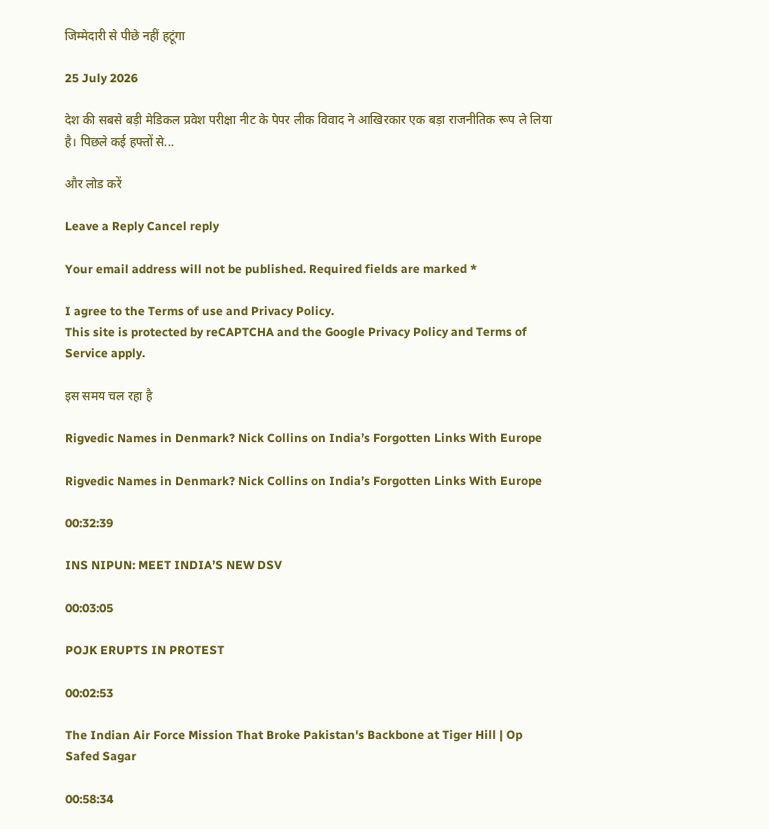जिम्मेदारी से पीछे नहीं हटूंगा

25 July 2026

देश की सबसे बड़ी मेडिकल प्रवेश परीक्षा नीट के पेपर लीक विवाद ने आखिरकार एक बड़ा राजनीतिक रूप ले लिया है। पिछले कई हफ्तों से...

और लोड करें

Leave a Reply Cancel reply

Your email address will not be published. Required fields are marked *

I agree to the Terms of use and Privacy Policy.
This site is protected by reCAPTCHA and the Google Privacy Policy and Terms of Service apply.

इस समय चल रहा है

Rigvedic Names in Denmark? Nick Collins on India’s Forgotten Links With Europe

Rigvedic Names in Denmark? Nick Collins on India’s Forgotten Links With Europe

00:32:39

INS NIPUN: MEET INDIA’S NEW DSV

00:03:05

POJK ERUPTS IN PROTEST

00:02:53

The Indian Air Force Mission That Broke Pakistan's Backbone at Tiger Hill | Op Safed Sagar

00:58:34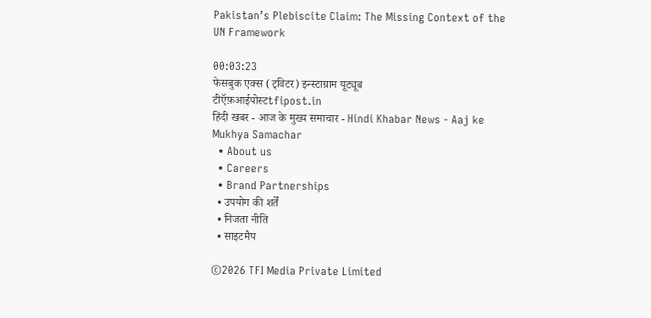Pakistan’s Plebiscite Claim: The Missing Context of the UN Framework

00:03:23
फेसबुक एक्स (ट्विटर) इन्स्टाग्राम यूट्यूब
टीऍफ़आईपोस्टtfipost.in
हिंदी खबर - आज के मुख्य समाचार - Hindi Khabar News - Aaj ke Mukhya Samachar
  • About us
  • Careers
  • Brand Partnerships
  • उपयोग की शर्तें
  • निजता नीति
  • साइटमैप

©2026 TFI Media Private Limited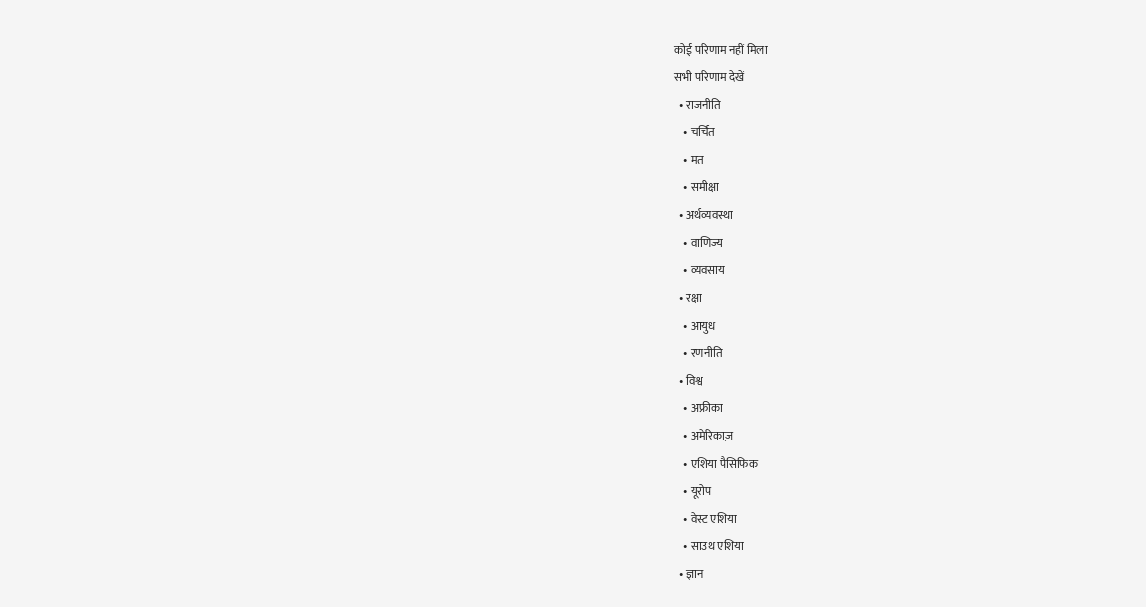कोई परिणाम नहीं मिला
सभी परिणाम देखें
  • राजनीति
    • चर्चित
    • मत
    • समीक्षा
  • अर्थव्यवस्था
    • वाणिज्य
    • व्यवसाय
  • रक्षा
    • आयुध
    • रणनीति
  • विश्व
    • अफ्रीका
    • अमेरिकाज़
    • एशिया पैसिफिक
    • यूरोप
    • वेस्ट एशिया
    • साउथ एशिया
  • ज्ञान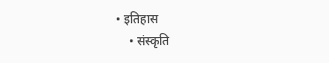• इतिहास
    • संस्कृति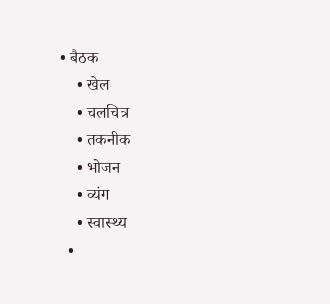• बैठक
    • खेल
    • चलचित्र
    • तकनीक
    • भोजन
    • व्यंग
    • स्वास्थ्य
  •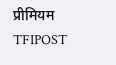प्रीमियम
TFIPOST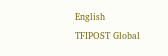English
TFIPOST Global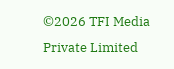©2026 TFI Media Private Limited